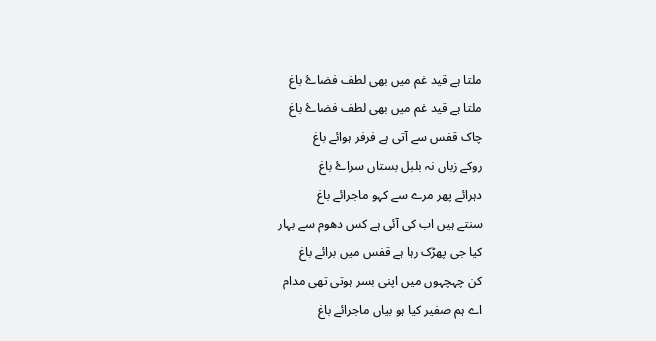ملتا ہے قید غم میں بھی لطف فضاۓ باغ
ملتا ہے قید غم میں بھی لطف فضاۓ باغ
چاک قفس سے آتی ہے فرفر ہوائے باغ
روکے زباں نہ بلبل بستاں سراۓ باغ
دہرائے پھر مرے سے کہو ماجرائے باغ
سنتے ہیں اب کی آئی ہے کس دھوم سے بہار
کیا جی پھڑک رہا ہے قفس میں برائے باغ
کن چہچہوں میں اپنی بسر ہوتی تھی مدام
اے ہم صفیر کیا ہو بیاں ماجرائے باغ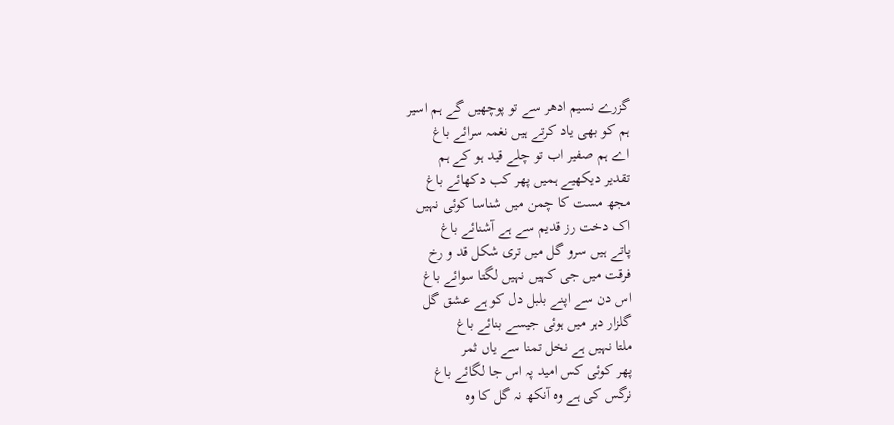گزرے نسیم ادھر سے تو پوچھیں گے ہم اسیر
ہم کو بھی یاد کرتے ہیں نغمہ سرائے باغ
اے ہم صفیر اب تو چلے قید ہو کے ہم
تقدیر دیکھیے ہمیں پھر کب دکھائے باغ
مجھ مست کا چمن میں شناسا کوئی نہیں
اک دخت رز قدیم سے ہے آشنائے باغ
پاتے ہیں سرو گل میں تری شکل قد و رخ
فرقت میں جی کہیں نہیں لگتا سوائے باغ
اس دن سے اپنے بلبل دل کو ہے عشق گل
گلزار دہر میں ہوئی جیسے بنائے باغ
ملتا نہیں ہے نخل تمنا سے یاں ثمر
پھر کوئی کس امید پہ اس جا لگائے باغ
نرگس کی ہے وہ آنکھ نہ گل کا وہ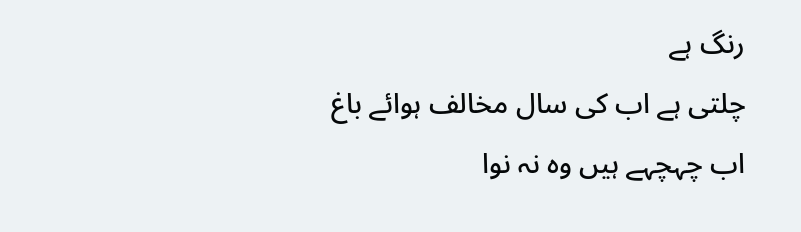رنگ ہے
چلتی ہے اب کی سال مخالف ہوائے باغ
اب چہچہے ہیں وہ نہ نوا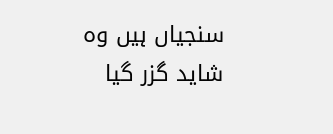سنجیاں ہیں وہ
شاید گزر گیا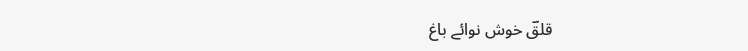قلقؔ خوش نوائے باغ